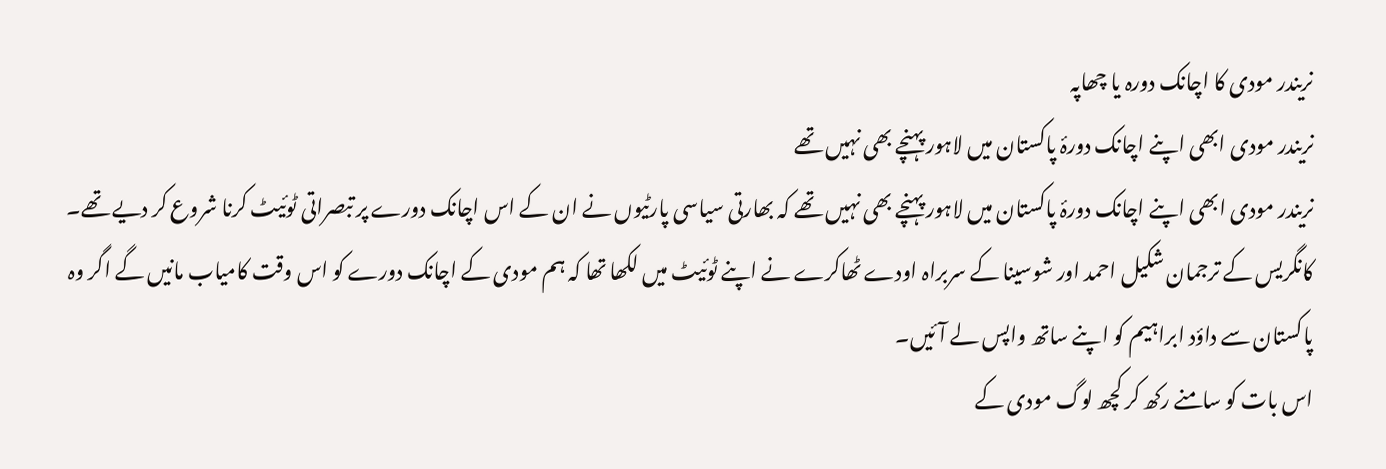نریندر مودی کا اچانک دورہ یا چھاپہ
نریندر مودی ابھی اپنے اچانک دورۂ پاکستان میں لاہور پہنچے بھی نہیں تھے
نریندر مودی ابھی اپنے اچانک دورۂ پاکستان میں لاہور پہنچے بھی نہیں تھے کہ بھارتی سیاسی پارٹیوں نے ان کے اس اچانک دورے پر تبصراتی ٹوئیٹ کرنا شروع کر دیے تھے۔ کانگریس کے ترجمان شکیل احمد اور شوسینا کے سربراہ اودے ٹھاکرے نے اپنے ٹوئیٹ میں لکھا تھا کہ ہم مودی کے اچانک دورے کو اس وقت کامیاب مانیں گے اگر وہ پاکستان سے داؤد ابراہیم کو اپنے ساتھ واپس لے آئیں۔
اس بات کو سامنے رکھ کر کچھ لوگ مودی کے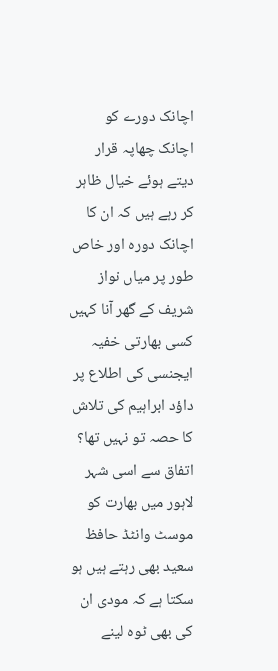اچانک دورے کو اچانک چھاپہ قرار دیتے ہوئے خیال ظاہر کر رہے ہیں کہ ان کا اچانک دورہ اور خاص طور پر میاں نواز شریف کے گھر آنا کہیں کسی بھارتی خفیہ ایجنسی کی اطلاع پر داؤد ابراہیم کی تلاش کا حصہ تو نہیں تھا؟ اتفاق سے اسی شہر لاہور میں بھارت کو موسٹ وانٹڈ حافظ سعید بھی رہتے ہیں ہو سکتا ہے کہ مودی ان کی بھی ٹوہ لینے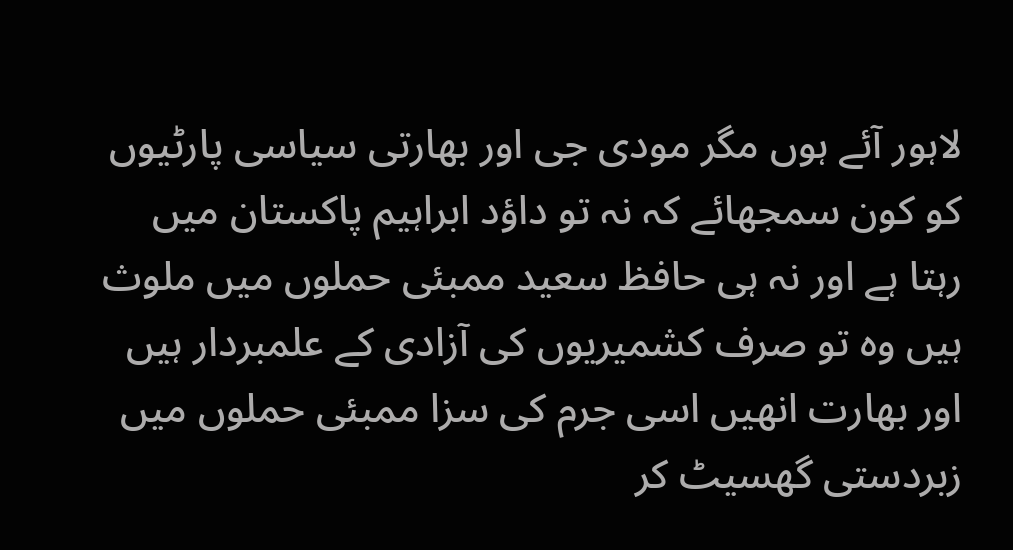لاہور آئے ہوں مگر مودی جی اور بھارتی سیاسی پارٹیوں کو کون سمجھائے کہ نہ تو داؤد ابراہیم پاکستان میں رہتا ہے اور نہ ہی حافظ سعید ممبئی حملوں میں ملوث ہیں وہ تو صرف کشمیریوں کی آزادی کے علمبردار ہیں اور بھارت انھیں اسی جرم کی سزا ممبئی حملوں میں زبردستی گھسیٹ کر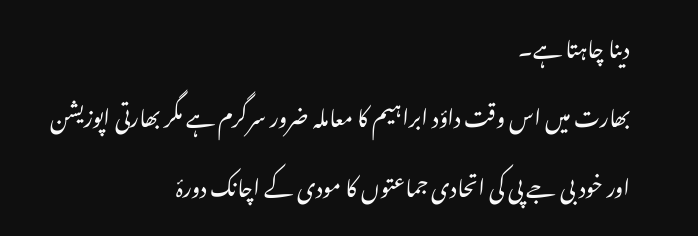دینا چاہتا ہے۔
بھارت میں اس وقت داؤد ابراہیم کا معاملہ ضرور سرگرم ہے مگر بھارتی اپوزیشن اور خود بی جے پی کی اتحادی جماعتوں کا مودی کے اچانک دورۂ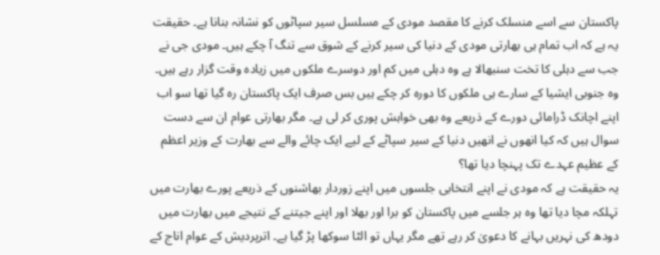پاکستان سے اسے منسلک کرنے کا مقصد مودی کے مسلسل سیر سپاٹوں کو نشانہ بنانا ہے۔ حقیقت یہ ہے کہ اب تمام ہی بھارتی مودی کے دنیا کی سیر کرنے کے شوق سے تنگ آ چکے ہیں۔ مودی جی نے جب سے دہلی کا تخت سنبھالا ہے وہ دہلی میں کم اور دوسرے ملکوں میں زیادہ وقت گزار رہے ہیں۔ وہ جنوبی ایشیا کے سارے ہی ملکوں کا دورہ کر چکے ہیں بس صرف ایک پاکستان رہ گیا تھا سو اب اپنے اچانک ڈرامائی دورے کے ذریعے وہ بھی خواہش پوری کر لی ہے۔ مگر بھارتی عوام ان سے دست سوال ہیں کہ کیا انھوں نے انھیں دنیا کے سیر سپاٹے کے لیے ایک چائے والے سے بھارت کے وزیر اعظم کے عظیم عہدے تک پہنچا دیا تھا؟
یہ حقیقت ہے کہ مودی نے اپنے انتخابی جلسوں میں اپنے زوردار بھاشنوں کے ذریعے پورے بھارت میں تہلکہ مچا دیا تھا وہ ہر جلسے میں پاکستان کو برا اور بھلا اور اپنے جیتنے کے نتیجے میں بھارت میں دودھ کی نہریں بہانے کا دعویٰ کر رہے تھے مگر یہاں تو الٹا سوکھا پڑ گیا ہے۔ اترپردیش کے عوام اناج کے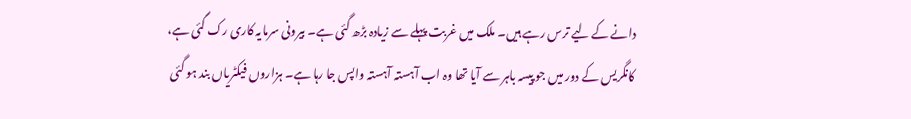دانے کے لیے ترس رہے ہیں۔ ملک میں غربت پہلے سے زیادہ بڑھ گئی ہے۔ بیرونی سرمایہ کاری رک گئی ہے، کانگریس کے دور میں جو پیسہ باہر سے آیا تھا وہ اب آہستہ آہستہ واپس جا رہا ہے۔ ہزاروں فیکٹریاں بند ہو گئی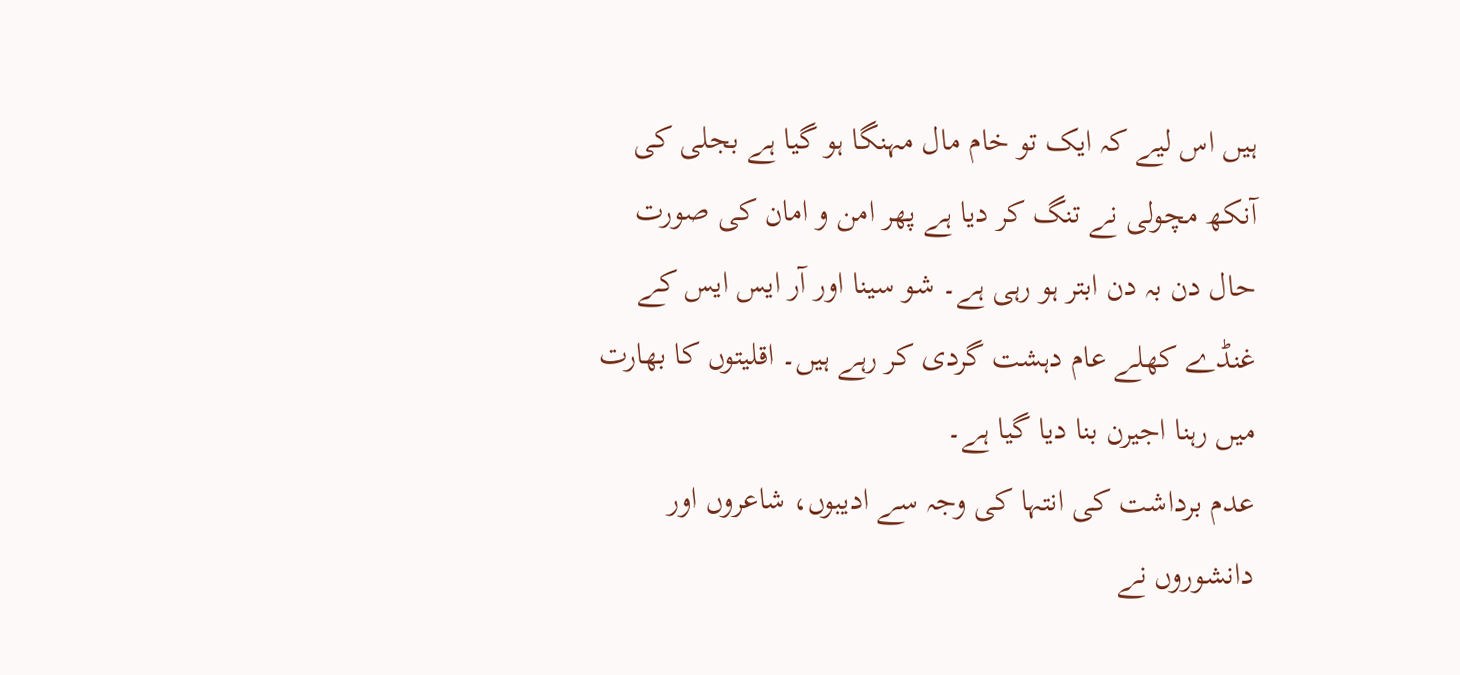ہیں اس لیے کہ ایک تو خام مال مہنگا ہو گیا ہے بجلی کی آنکھ مچولی نے تنگ کر دیا ہے پھر امن و امان کی صورت حال دن بہ دن ابتر ہو رہی ہے۔ شو سینا اور آر ایس ایس کے غنڈے کھلے عام دہشت گردی کر رہے ہیں۔ اقلیتوں کا بھارت میں رہنا اجیرن بنا دیا گیا ہے۔
عدم برداشت کی انتہا کی وجہ سے ادیبوں، شاعروں اور دانشوروں نے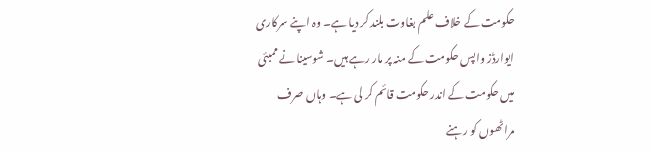حکومت کے خلاف علم بغاوت بلند کر دیا ہے۔ وہ اپنے سرکاری ایوارڈز واپس حکومت کے منہ پر مار رہے ہیں۔ شوسینا نے ممبئی میں حکومت کے اندر حکومت قائم کر لی ہے۔ وہاں صرف مراٹھوں کو رہنے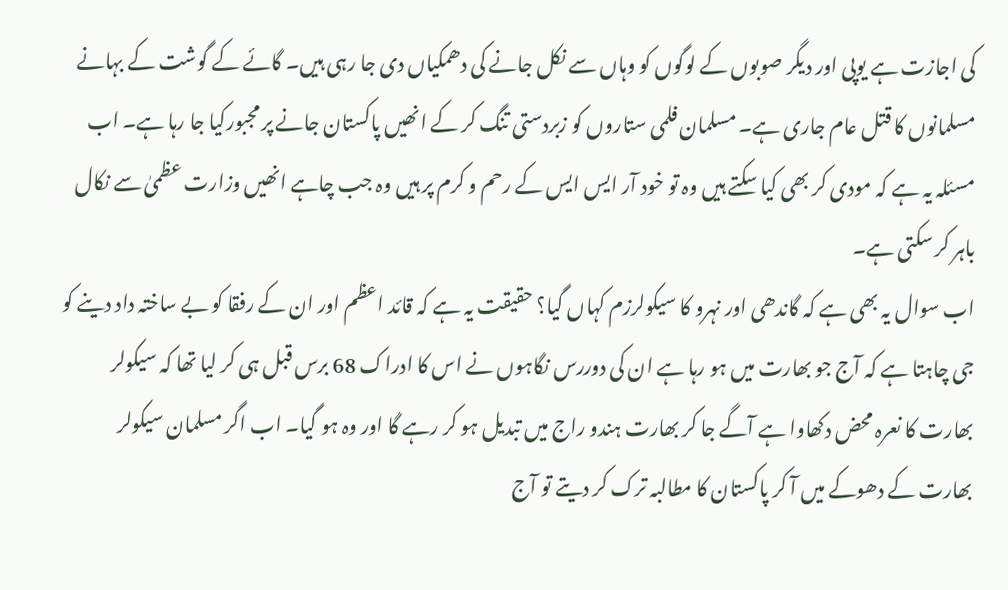کی اجازت ہے یوپی اور دیگر صوبوں کے لوگوں کو وہاں سے نکل جانے کی دھمکیاں دی جا رہی ہیں۔ گائے کے گوشت کے بہانے مسلمانوں کا قتل عام جاری ہے۔ مسلمان فلمی ستاروں کو زبردستی تنگ کر کے انھیں پاکستان جانے پر مجبورکیا جا رہا ہے۔ اب مسئلہ یہ ہے کہ مودی کر بھی کیا سکتے ہیں وہ تو خود آر ایس ایس کے رحم و کرم پر ہیں وہ جب چاہے انھیں وزارت عظمیٰ سے نکال باہر کر سکتی ہے۔
اب سوال یہ بھی ہے کہ گاندھی اور نہرو کا سیکولرزم کہاں گیا؟ حقیقت یہ ہے کہ قائد اعظم اور ان کے رفقا کو بے ساختہ داد دینے کو جی چاہتا ہے کہ آج جو بھارت میں ہو رہا ہے ان کی دوررس نگاہوں نے اس کا ادراک 68 برس قبل ہی کر لیا تھا کہ سیکولر بھارت کا نعرہ محض دکھاوا ہے آگے جا کر بھارت ہندو راج میں تبدیل ہو کر رہے گا اور وہ ہو گیا۔ اب اگر مسلمان سیکولر بھارت کے دھوکے میں آ کر پاکستان کا مطالبہ ترک کر دیتے تو آج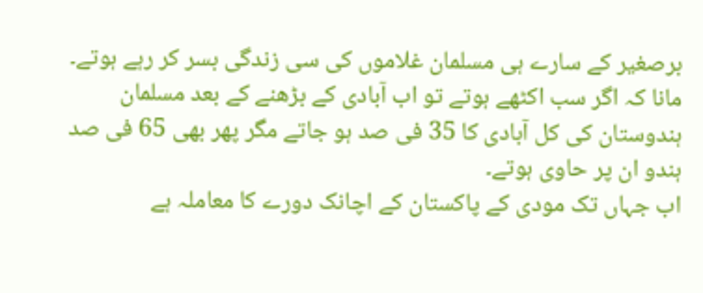برصغیر کے سارے ہی مسلمان غلاموں کی سی زندگی بسر کر رہے ہوتے۔ مانا کہ اگر سب اکٹھے ہوتے تو اب آبادی کے بڑھنے کے بعد مسلمان ہندوستان کی کل آبادی کا 35 فی صد ہو جاتے مگر پھر بھی 65 فی صد ہندو ان پر حاوی ہوتے۔
اب جہاں تک مودی کے پاکستان کے اچانک دورے کا معاملہ ہے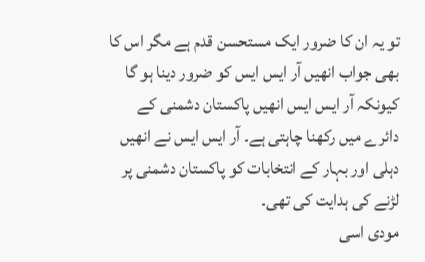تو یہ ان کا ضرور ایک مستحسن قدم ہے مگر اس کا بھی جواب انھیں آر ایس ایس کو ضرور دینا ہو گا کیونکہ آر ایس ایس انھیں پاکستان دشمنی کے دائرے میں رکھنا چاہتی ہے۔ آر ایس ایس نے انھیں دہلی اور بہار کے انتخابات کو پاکستان دشمنی پر لڑنے کی ہدایت کی تھی۔
مودی اسی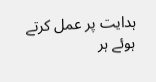ہدایت پر عمل کرتے ہوئے ہر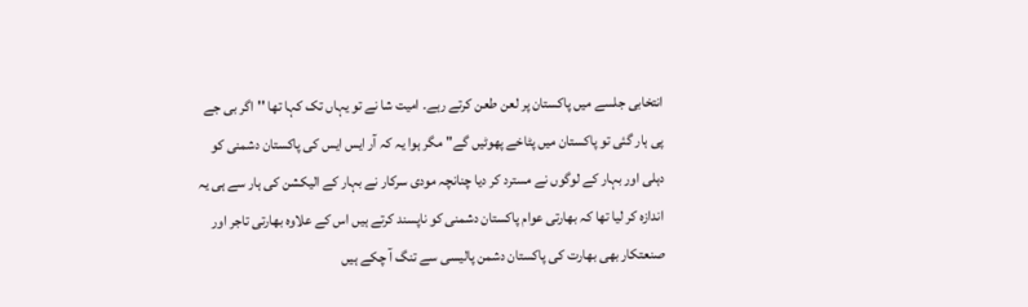انتخابی جلسے میں پاکستان پر لعن طعن کرتے رہے۔ امیت شا نے تو یہاں تک کہا تھا ''اگر بی جے پی ہار گئی تو پاکستان میں پٹاخے پھوٹیں گے'' مگر ہوا یہ کہ آر ایس ایس کی پاکستان دشمنی کو دہلی اور بہار کے لوگوں نے مسترد کر دیا چنانچہ مودی سرکار نے بہار کے الیکشن کی ہار سے ہی یہ اندازہ کر لیا تھا کہ بھارتی عوام پاکستان دشمنی کو ناپسند کرتے ہیں اس کے علاوہ بھارتی تاجر اور صنعتکار بھی بھارت کی پاکستان دشمن پالیسی سے تنگ آ چکے ہیں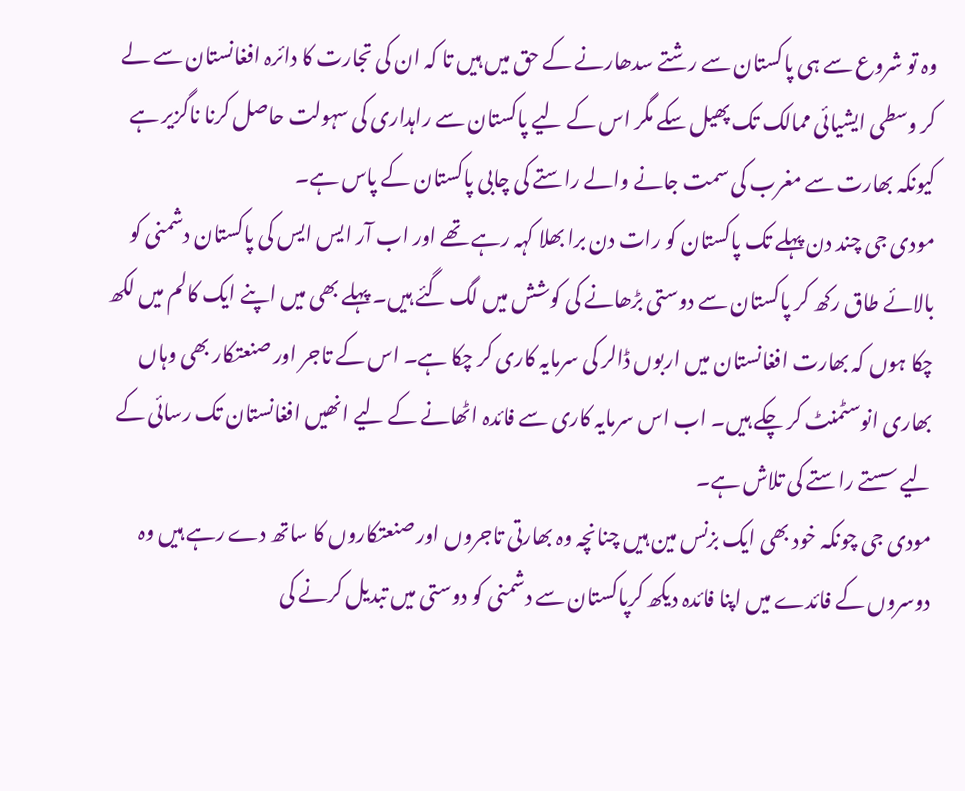وہ تو شروع سے ہی پاکستان سے رشتے سدھارنے کے حق میں ہیں تا کہ ان کی تجارت کا دائرہ افغانستان سے لے کر وسطی ایشیائی ممالک تک پھیل سکے مگر اس کے لیے پاکستان سے راہداری کی سہولت حاصل کرنا ناگزیر ہے کیونکہ بھارت سے مغرب کی سمت جانے والے راستے کی چابی پاکستان کے پاس ہے۔
مودی جی چند دن پہلے تک پاکستان کو رات دن برا بھلا کہہ رہے تھے اور اب آر ایس ایس کی پاکستان دشمنی کو بالائے طاق رکھ کر پاکستان سے دوستی بڑھانے کی کوشش میں لگ گئے ہیں۔ پہلے بھی میں اپنے ایک کالم میں لکھ چکا ہوں کہ بھارت افغانستان میں اربوں ڈالر کی سرمایہ کاری کر چکا ہے۔ اس کے تاجر اور صنعتکار بھی وہاں بھاری انوسٹمنٹ کر چکے ہیں۔ اب اس سرمایہ کاری سے فائدہ اٹھانے کے لیے انھیں افغانستان تک رسائی کے لیے سستے راستے کی تلاش ہے۔
مودی جی چونکہ خود بھی ایک بزنس مین ہیں چنانچہ وہ بھارتی تاجروں اور صنعتکاروں کا ساتھ دے رہے ہیں وہ دوسروں کے فائدے میں اپنا فائدہ دیکھ کرپاکستان سے دشمنی کو دوستی میں تبدیل کرنے کی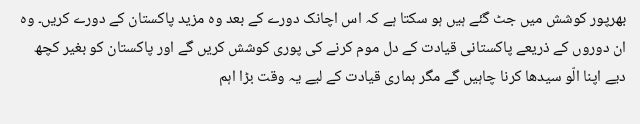بھرپور کوشش میں جٹ گئے ہیں ہو سکتا ہے کہ اس اچانک دورے کے بعد وہ مزید پاکستان کے دورے کریں۔ وہ ان دوروں کے ذریعے پاکستانی قیادت کے دل موم کرنے کی پوری کوشش کریں گے اور پاکستان کو بغیر کچھ دیے اپنا الّو سیدھا کرنا چاہیں گے مگر ہماری قیادت کے لیے یہ وقت بڑا اہم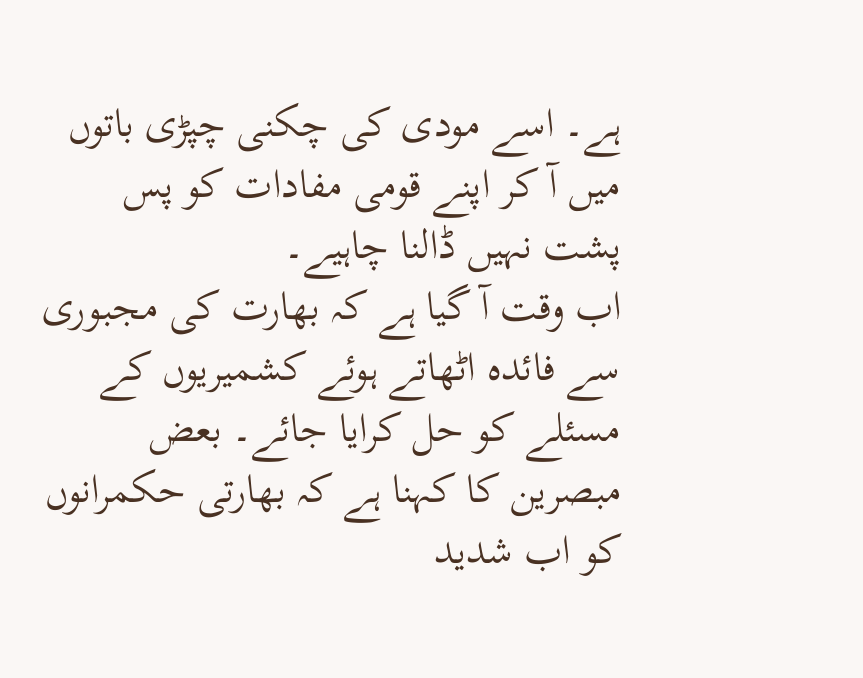ہے۔ اسے مودی کی چکنی چپڑی باتوں میں آ کر اپنے قومی مفادات کو پس پشت نہیں ڈالنا چاہیے۔
اب وقت آ گیا ہے کہ بھارت کی مجبوری سے فائدہ اٹھاتے ہوئے کشمیریوں کے مسئلے کو حل کرایا جائے۔ بعض مبصرین کا کہنا ہے کہ بھارتی حکمرانوں کو اب شدید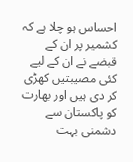احساس ہو چلا ہے کہ کشمیر پر ان کے قبضے نے ان کے لیے کئی مصیبتیں کھڑی کر دی ہیں اور بھارت کو پاکستان سے دشمنی بہت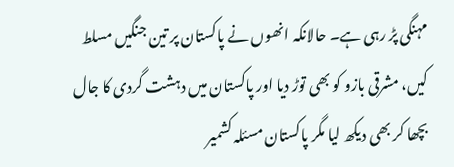مہنگی پڑ رہی ہے۔ حالانکہ انھوں نے پاکستان پر تین جنگیں مسلط کیں، مشرقی بازو کو بھی توڑ دیا اور پاکستان میں دہشت گردی کا جال بچھا کر بھی دیکھ لیا مگر پاکستان مسئلہ کشمیر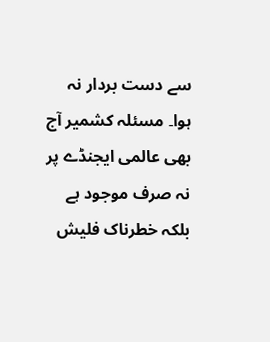سے دست بردار نہ ہوا۔ مسئلہ کشمیر آج بھی عالمی ایجنڈے پر نہ صرف موجود ہے بلکہ خطرناک فلیش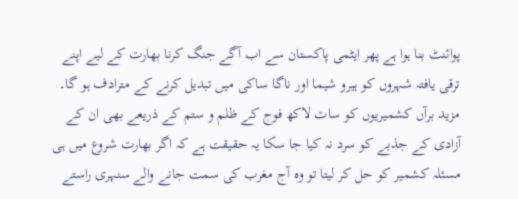پوائنٹ بنا ہوا ہے پھر ایٹمی پاکستان سے اب آگے جنگ کرنا بھارت کے لیے اپنے ترقی یافتہ شہروں کو ہیرو شیما اور ناگا ساکی میں تبدیل کرنے کے مترادف ہو گا۔
مزید برآں کشمیریوں کو سات لاکھ فوج کے ظلم و ستم کے ذریعے بھی ان کے آزادی کے جذبے کو سرد نہ کیا جا سکا یہ حقیقت ہے کہ اگر بھارت شروع میں ہی مسئلہ کشمیر کو حل کر لیتا تو وہ آج مغرب کی سمت جانے والے سنہری راستے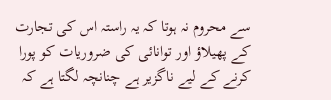سے محروم نہ ہوتا کہ یہ راستہ اس کی تجارت کے پھیلاؤ اور توانائی کی ضروریات کو پورا کرنے کے لیے ناگزیر ہے چنانچہ لگتا ہے کہ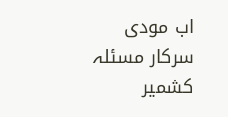اب مودی سرکار مسئلہ کشمیر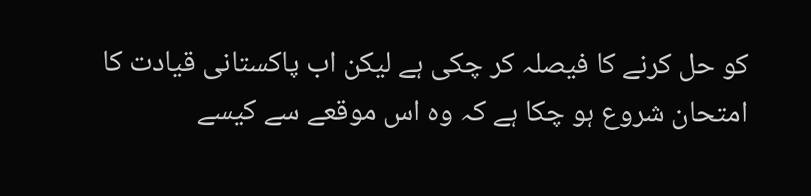کو حل کرنے کا فیصلہ کر چکی ہے لیکن اب پاکستانی قیادت کا امتحان شروع ہو چکا ہے کہ وہ اس موقعے سے کیسے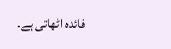فائدہ اٹھاتی ہے۔